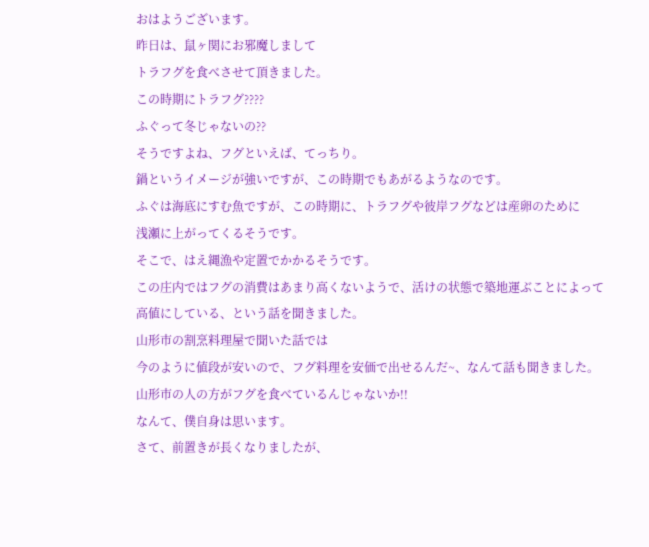おはようございます。
昨日は、鼠ヶ関にお邪魔しまして
トラフグを食べさせて頂きました。
この時期にトラフグ????
ふぐって冬じゃないの??
そうですよね、フグといえば、てっちり。
鍋というイメージが強いですが、この時期でもあがるようなのです。
ふぐは海底にすむ魚ですが、この時期に、トラフグや彼岸フグなどは産卵のために
浅瀬に上がってくるそうです。
そこで、はえ縄漁や定置でかかるそうです。
この庄内ではフグの消費はあまり高くないようで、活けの状態で築地運ぶことによって
高値にしている、という話を聞きました。
山形市の割烹料理屋で聞いた話では
今のように値段が安いので、フグ料理を安価で出せるんだ~、なんて話も聞きました。
山形市の人の方がフグを食べているんじゃないか!!
なんて、僕自身は思います。
さて、前置きが長くなりましたが、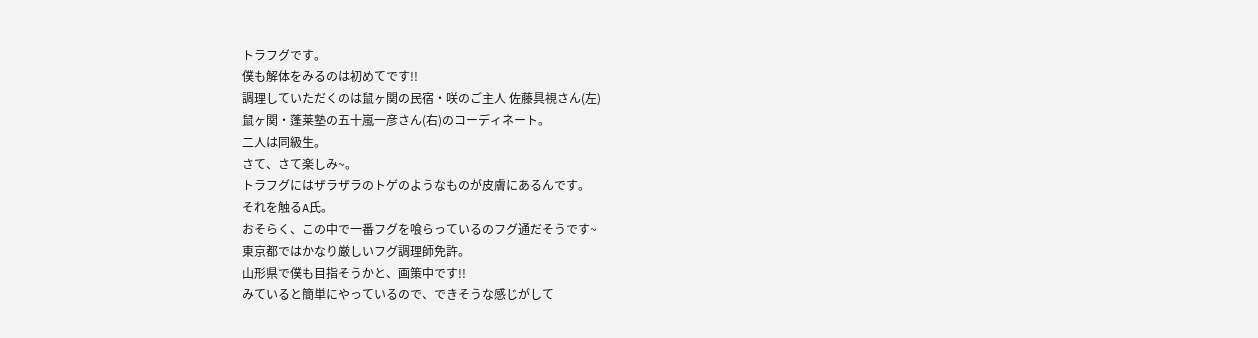トラフグです。
僕も解体をみるのは初めてです!!
調理していただくのは鼠ヶ関の民宿・咲のご主人 佐藤具視さん(左)
鼠ヶ関・蓬莱塾の五十嵐一彦さん(右)のコーディネート。
二人は同級生。
さて、さて楽しみ~。
トラフグにはザラザラのトゲのようなものが皮膚にあるんです。
それを触るA氏。
おそらく、この中で一番フグを喰らっているのフグ通だそうです~
東京都ではかなり厳しいフグ調理師免許。
山形県で僕も目指そうかと、画策中です!!
みていると簡単にやっているので、できそうな感じがして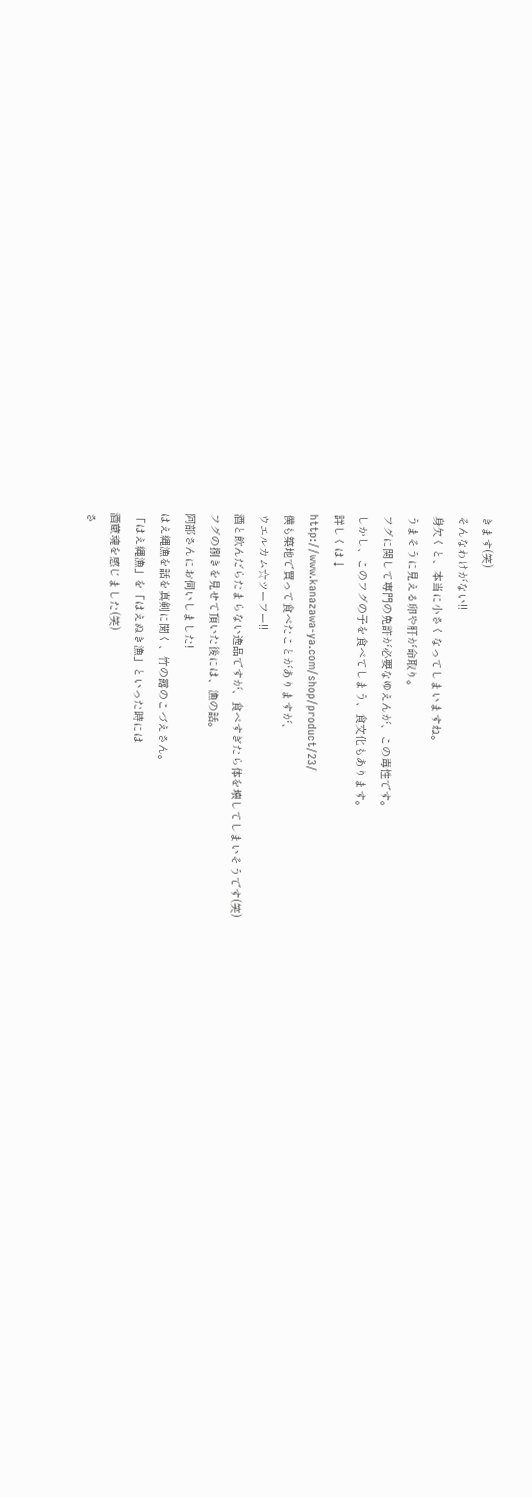きます(笑)
そんなわけがない!!
身欠くと、本当に小さくなってしまいますね。
うまそうに見える卵や肝が命取り。
フグに関して専門の免許が必要なゆえんが、この毒性です。
しかし、このフグの子を食べてしまう、食文化もあります。
詳しくは↓
http://www.kanazawa-ya.com/shop/product/23/
僕も築地で買って食べたことがありますが、
ウエルカム☆ツーフー!!
酒と飲んだらたまらない逸品ですが、食べすぎたら体を壊してしまいそうです(笑)
フグの捌きを見せて頂いた後には、漁の話。
阿部さんにお伺いしました!
はえ縄漁を話を真剣に聞く、竹の露のこづえさん。
「はえ縄漁」を「はえぬき漁」といった時には
酒蔵魂を感じました(笑)
さ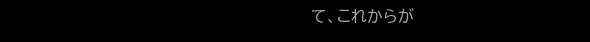て、これからが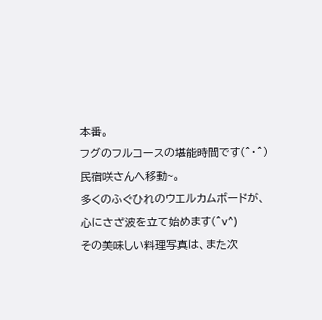本番。
フグのフルコースの堪能時間です(^・^)
民宿咲さんへ移動~。
多くのふぐひれのウエルカムボードが、心にさざ波を立て始めます(^v^)
その美味しい料理写真は、また次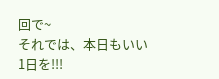回で~
それでは、本日もいい1日を!!!